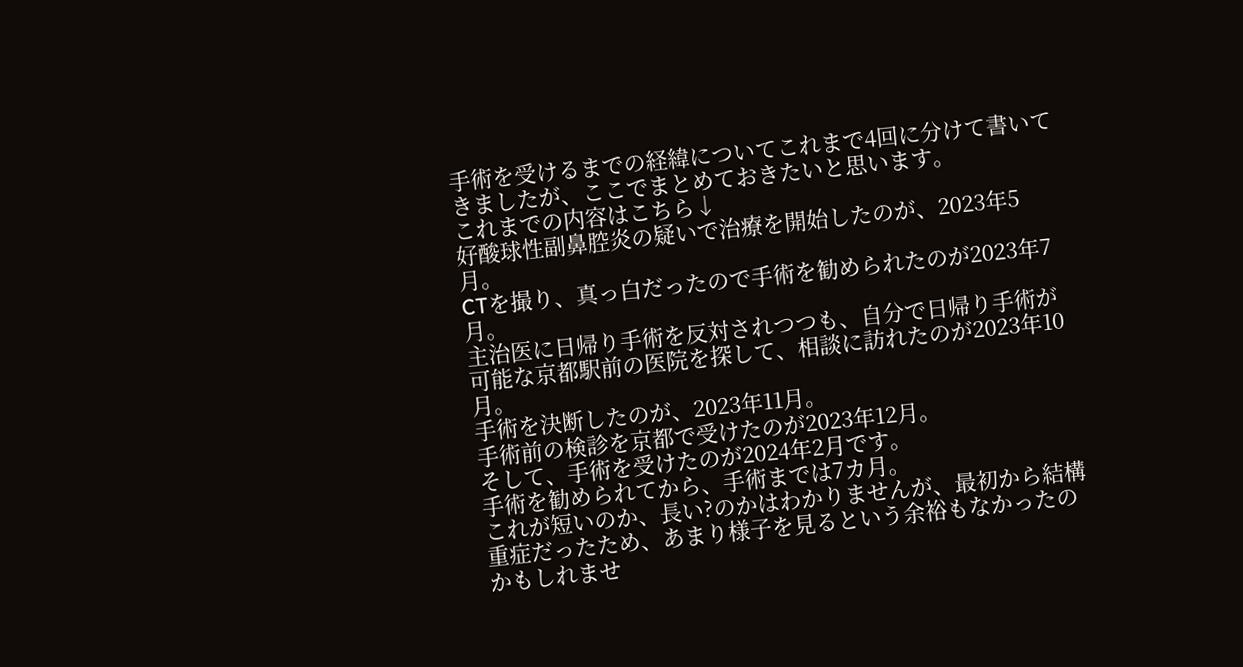手術を受けるまでの経緯についてこれまで4回に分けて書いてきましたが、ここでまとめておきたいと思います。
これまでの内容はこちら↓
好酸球性副鼻腔炎の疑いで治療を開始したのが、2023年5月。
CTを撮り、真っ白だったので手術を勧められたのが2023年7月。
主治医に日帰り手術を反対されつつも、自分で日帰り手術が可能な京都駅前の医院を探して、相談に訪れたのが2023年10月。
手術を決断したのが、2023年11月。
手術前の検診を京都で受けたのが2023年12月。
そして、手術を受けたのが2024年2月です。
手術を勧められてから、手術までは7カ月。
これが短いのか、長い?のかはわかりませんが、最初から結構重症だったため、あまり様子を見るという余裕もなかったのかもしれませ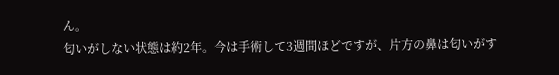ん。
匂いがしない状態は約2年。今は手術して3週間ほどですが、片方の鼻は匂いがす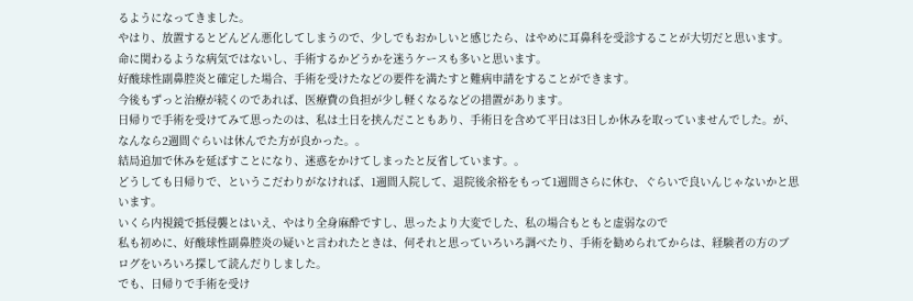るようになってきました。
やはり、放置するとどんどん悪化してしまうので、少しでもおかしいと感じたら、はやめに耳鼻科を受診することが大切だと思います。
命に関わるような病気ではないし、手術するかどうかを迷うケースも多いと思います。
好酸球性副鼻腔炎と確定した場合、手術を受けたなどの要件を満たすと難病申請をすることができます。
今後もずっと治療が続くのであれば、医療費の負担が少し軽くなるなどの措置があります。
日帰りで手術を受けてみて思ったのは、私は土日を挟んだこともあり、手術日を含めて平日は3日しか休みを取っていませんでした。が、なんなら2週間ぐらいは休んでた方が良かった。。
結局追加で休みを延ばすことになり、迷惑をかけてしまったと反省しています。。
どうしても日帰りで、というこだわりがなければ、1週間入院して、退院後余裕をもって1週間さらに休む、ぐらいで良いんじゃないかと思います。
いくら内視鏡で抵侵襲とはいえ、やはり全身麻酔ですし、思ったより大変でした、私の場合もともと虚弱なので
私も初めに、好酸球性副鼻腔炎の疑いと言われたときは、何それと思っていろいろ調べたり、手術を勧められてからは、経験者の方のブログをいろいろ探して読んだりしました。
でも、日帰りで手術を受け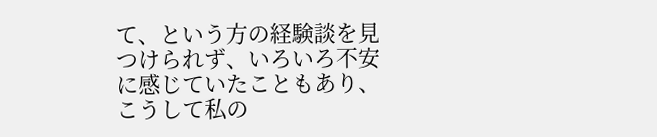て、という方の経験談を見つけられず、いろいろ不安に感じていたこともあり、こうして私の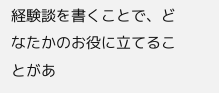経験談を書くことで、どなたかのお役に立てることがあ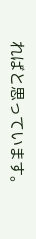ればと思っています。